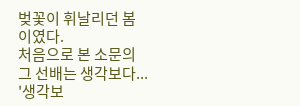벚꽃이 휘날리던 봄이였다.
처음으로 본 소문의 그 선배는 생각보다... '생각보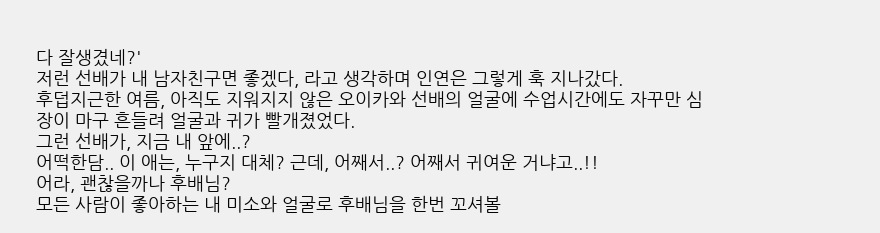다 잘생겼네?'
저런 선배가 내 남자친구면 좋겠다, 라고 생각하며 인연은 그렇게 훅 지나갔다.
후덥지근한 여름, 아직도 지워지지 않은 오이카와 선배의 얼굴에 수업시간에도 자꾸만 심장이 마구 흔들려 얼굴과 귀가 빨개졌었다.
그런 선배가, 지금 내 앞에..?
어떡한담.. 이 애는, 누구지 대체? 근데, 어째서..? 어째서 귀여운 거냐고..!!
어라, 괜찮을까나 후배님?
모든 사람이 좋아하는 내 미소와 얼굴로 후배님을 한번 꼬셔볼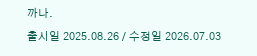까나.
출시일 2025.08.26 / 수정일 2026.07.03